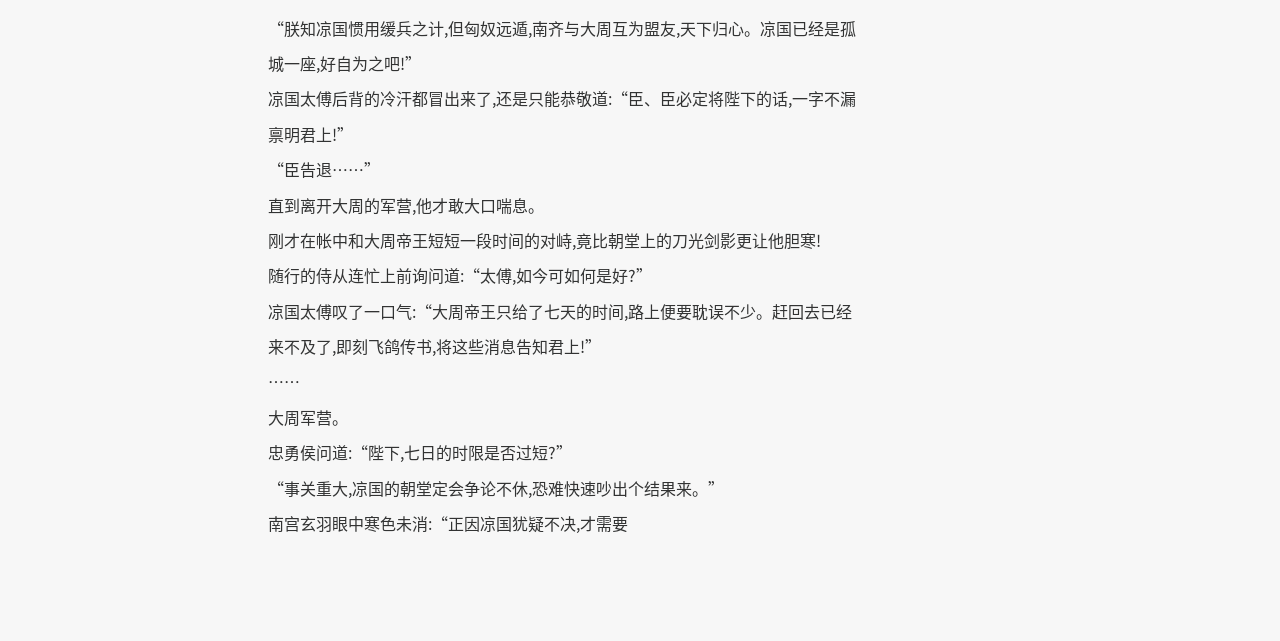“朕知凉国惯用缓兵之计,但匈奴远遁,南齐与大周互为盟友,天下归心。凉国已经是孤城一座,好自为之吧!”
凉国太傅后背的冷汗都冒出来了,还是只能恭敬道:“臣、臣必定将陛下的话,一字不漏禀明君上!”
“臣告退……”
直到离开大周的军营,他才敢大口喘息。
刚才在帐中和大周帝王短短一段时间的对峙,竟比朝堂上的刀光剑影更让他胆寒!
随行的侍从连忙上前询问道:“太傅,如今可如何是好?”
凉国太傅叹了一口气:“大周帝王只给了七天的时间,路上便要耽误不少。赶回去已经来不及了,即刻飞鸽传书,将这些消息告知君上!”
……
大周军营。
忠勇侯问道:“陛下,七日的时限是否过短?”
“事关重大,凉国的朝堂定会争论不休,恐难快速吵出个结果来。”
南宫玄羽眼中寒色未消:“正因凉国犹疑不决,才需要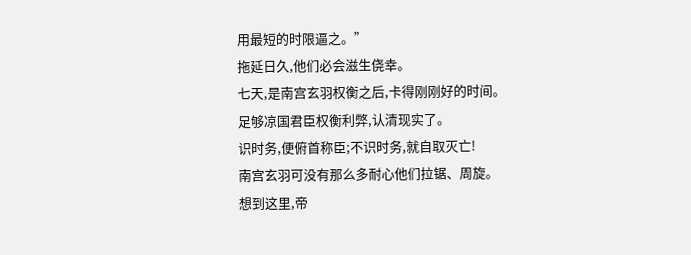用最短的时限逼之。”
拖延日久,他们必会滋生侥幸。
七天,是南宫玄羽权衡之后,卡得刚刚好的时间。
足够凉国君臣权衡利弊,认清现实了。
识时务,便俯首称臣;不识时务,就自取灭亡!
南宫玄羽可没有那么多耐心他们拉锯、周旋。
想到这里,帝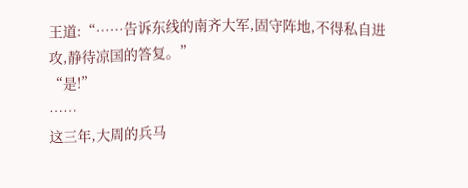王道:“……告诉东线的南齐大军,固守阵地,不得私自进攻,静待凉国的答复。”
“是!”
……
这三年,大周的兵马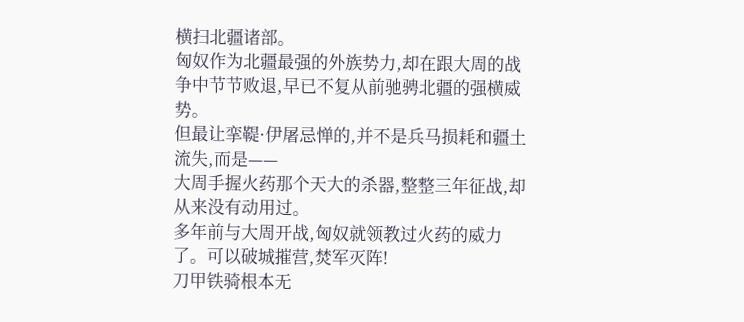横扫北疆诸部。
匈奴作为北疆最强的外族势力,却在跟大周的战争中节节败退,早已不复从前驰骋北疆的强横威势。
但最让挛鞮·伊屠忌惮的,并不是兵马损耗和疆土流失,而是——
大周手握火药那个天大的杀器,整整三年征战,却从来没有动用过。
多年前与大周开战,匈奴就领教过火药的威力了。可以破城摧营,焚军灭阵!
刀甲铁骑根本无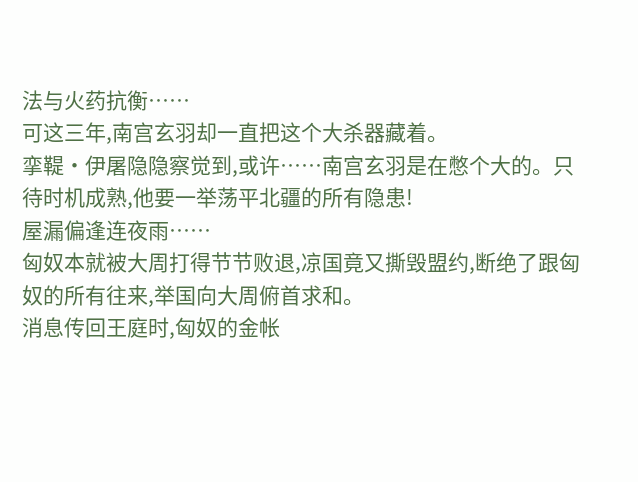法与火药抗衡……
可这三年,南宫玄羽却一直把这个大杀器藏着。
挛鞮·伊屠隐隐察觉到,或许……南宫玄羽是在憋个大的。只待时机成熟,他要一举荡平北疆的所有隐患!
屋漏偏逢连夜雨……
匈奴本就被大周打得节节败退,凉国竟又撕毁盟约,断绝了跟匈奴的所有往来,举国向大周俯首求和。
消息传回王庭时,匈奴的金帐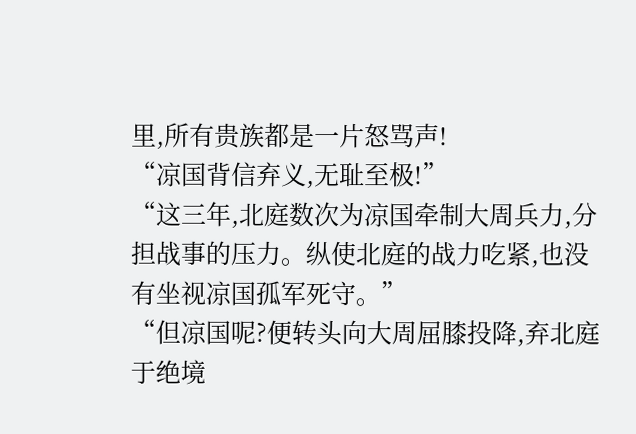里,所有贵族都是一片怒骂声!
“凉国背信弃义,无耻至极!”
“这三年,北庭数次为凉国牵制大周兵力,分担战事的压力。纵使北庭的战力吃紧,也没有坐视凉国孤军死守。”
“但凉国呢?便转头向大周屈膝投降,弃北庭于绝境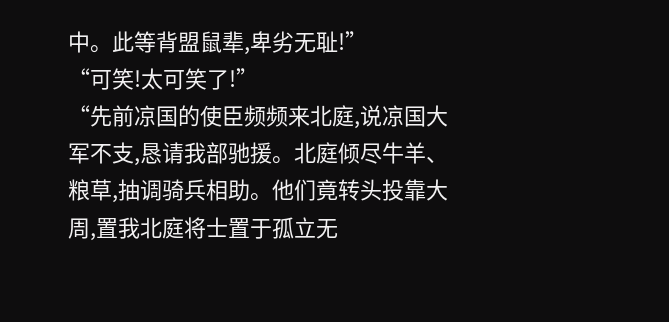中。此等背盟鼠辈,卑劣无耻!”
“可笑!太可笑了!”
“先前凉国的使臣频频来北庭,说凉国大军不支,恳请我部驰援。北庭倾尽牛羊、粮草,抽调骑兵相助。他们竟转头投靠大周,置我北庭将士置于孤立无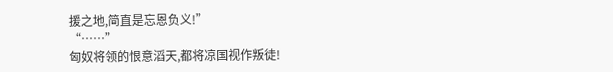援之地,简直是忘恩负义!”
“……”
匈奴将领的恨意滔天,都将凉国视作叛徒!